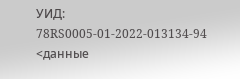УИД: 78RS0005-01-2022-013134-94 <данные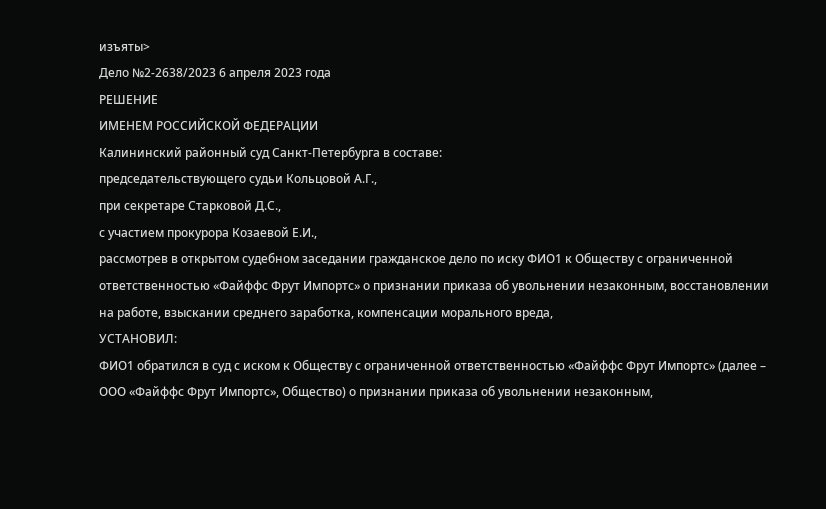изъяты>
Дело №2-2638/2023 6 апреля 2023 года
РЕШЕНИЕ
ИМЕНЕМ РОССИЙСКОЙ ФЕДЕРАЦИИ
Калининский районный суд Санкт-Петербурга в составе:
председательствующего судьи Кольцовой А.Г.,
при секретаре Старковой Д.С.,
с участием прокурора Козаевой Е.И.,
рассмотрев в открытом судебном заседании гражданское дело по иску ФИО1 к Обществу с ограниченной ответственностью «Файффс Фрут Импортс» о признании приказа об увольнении незаконным, восстановлении на работе, взыскании среднего заработка, компенсации морального вреда,
УСТАНОВИЛ:
ФИО1 обратился в суд с иском к Обществу с ограниченной ответственностью «Файффс Фрут Импортс» (далее – ООО «Файффс Фрут Импортс», Общество) о признании приказа об увольнении незаконным,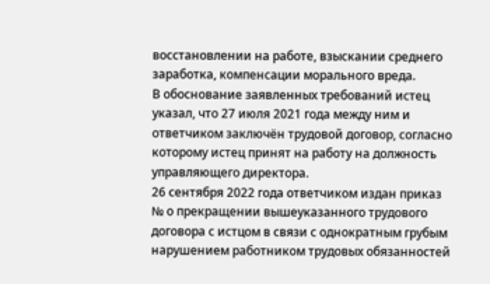восстановлении на работе, взыскании среднего заработка, компенсации морального вреда.
В обоснование заявленных требований истец указал, что 27 июля 2021 года между ним и ответчиком заключён трудовой договор, согласно которому истец принят на работу на должность управляющего директора.
26 сентября 2022 года ответчиком издан приказ № о прекращении вышеуказанного трудового договора с истцом в связи с однократным грубым нарушением работником трудовых обязанностей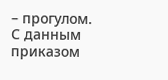– прогулом. С данным приказом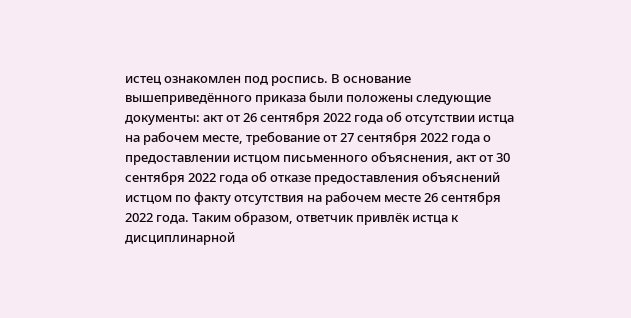истец ознакомлен под роспись. В основание вышеприведённого приказа были положены следующие документы: акт от 26 сентября 2022 года об отсутствии истца на рабочем месте, требование от 27 сентября 2022 года о предоставлении истцом письменного объяснения, акт от 30 сентября 2022 года об отказе предоставления объяснений истцом по факту отсутствия на рабочем месте 26 сентября 2022 года. Таким образом, ответчик привлёк истца к дисциплинарной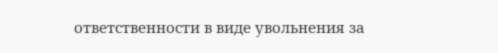ответственности в виде увольнения за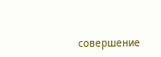совершение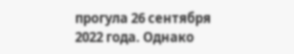прогула 26 сентября 2022 года. Однако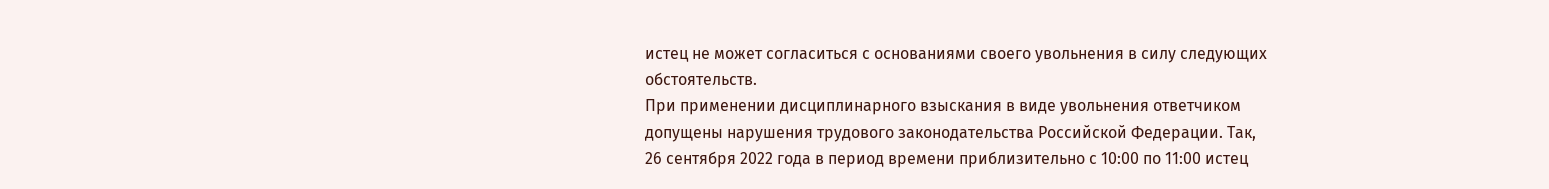истец не может согласиться с основаниями своего увольнения в силу следующих обстоятельств.
При применении дисциплинарного взыскания в виде увольнения ответчиком допущены нарушения трудового законодательства Российской Федерации. Так, 26 сентября 2022 года в период времени приблизительно с 10:00 по 11:00 истец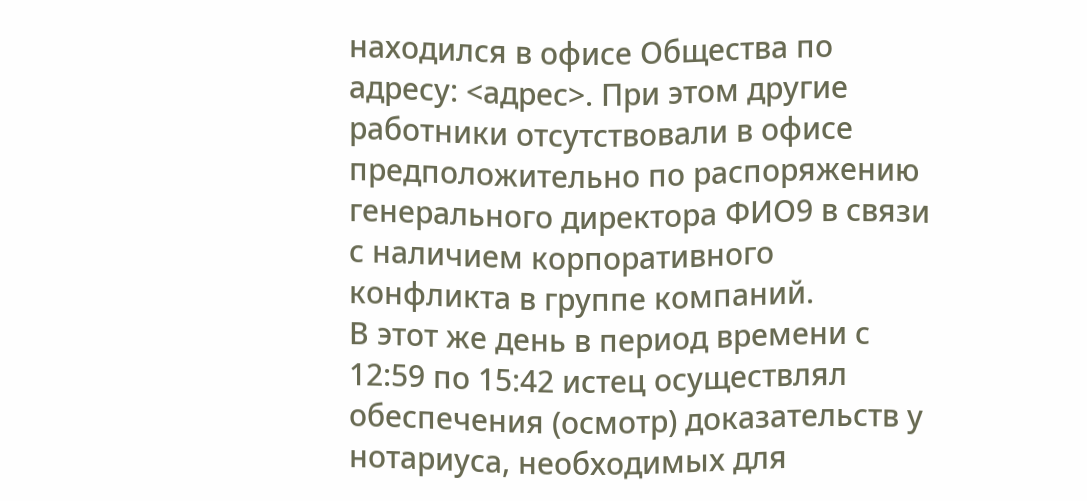находился в офисе Общества по адресу: <адрес>. При этом другие работники отсутствовали в офисе предположительно по распоряжению генерального директора ФИО9 в связи с наличием корпоративного конфликта в группе компаний.
В этот же день в период времени с 12:59 по 15:42 истец осуществлял обеспечения (осмотр) доказательств у нотариуса, необходимых для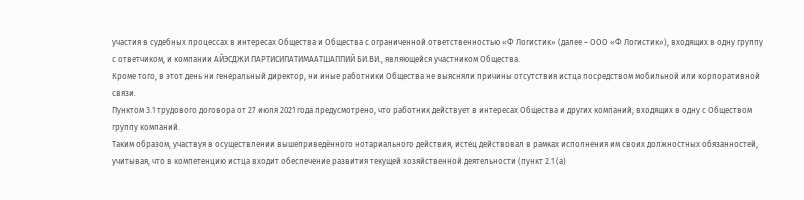участия в судебных процессах в интересах Общества и Общества с ограниченной ответственностью «Ф Логистик» (далее – ООО «Ф Логистик»), входящих в одну группу с ответчиком, и компании АЙЭСДЖИ ПАРТИСИПАТИМААТШАППИЙ БИ.ВИ., являющейся участником Общества.
Кроме того, в этот день ни генеральный директор, ни иные работники Общества не выясняли причины отсутствия истца посредством мобильной или корпоративной связи.
Пунктом 3.1 трудового договора от 27 июля 2021 года предусмотрено, что работник действует в интересах Общества и других компаний, входящих в одну с Обществом группу компаний.
Таким образом, участвуя в осуществлении вышеприведённого нотариального действия, истец действовал в рамках исполнения им своих должностных обязанностей, учитывая, что в компетенцию истца входит обеспечение развития текущей хозяйственной деятельности (пункт 2.1 (а)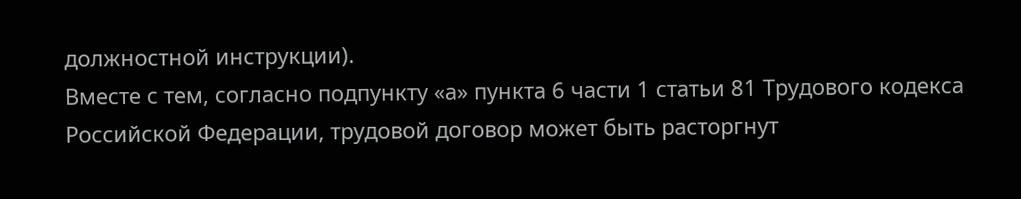должностной инструкции).
Вместе с тем, согласно подпункту «а» пункта 6 части 1 статьи 81 Трудового кодекса Российской Федерации, трудовой договор может быть расторгнут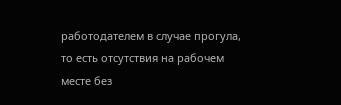работодателем в случае прогула, то есть отсутствия на рабочем месте без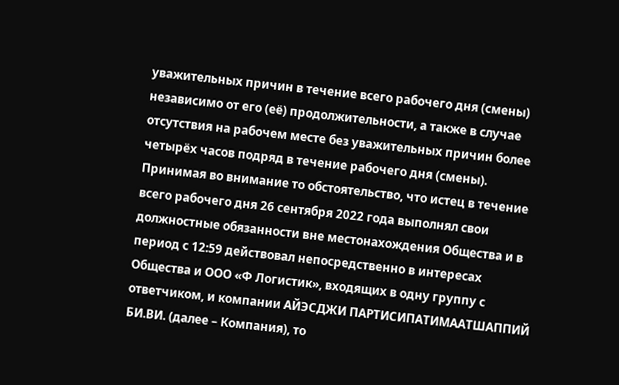уважительных причин в течение всего рабочего дня (смены) независимо от его (её) продолжительности, а также в случае отсутствия на рабочем месте без уважительных причин более четырёх часов подряд в течение рабочего дня (смены).
Принимая во внимание то обстоятельство, что истец в течение всего рабочего дня 26 сентября 2022 года выполнял свои должностные обязанности вне местонахождения Общества и в период с 12:59 действовал непосредственно в интересах Общества и ООО «Ф Логистик», входящих в одну группу с ответчиком, и компании АЙЭСДЖИ ПАРТИСИПАТИМААТШАППИЙ БИ.ВИ. (далее – Компания), то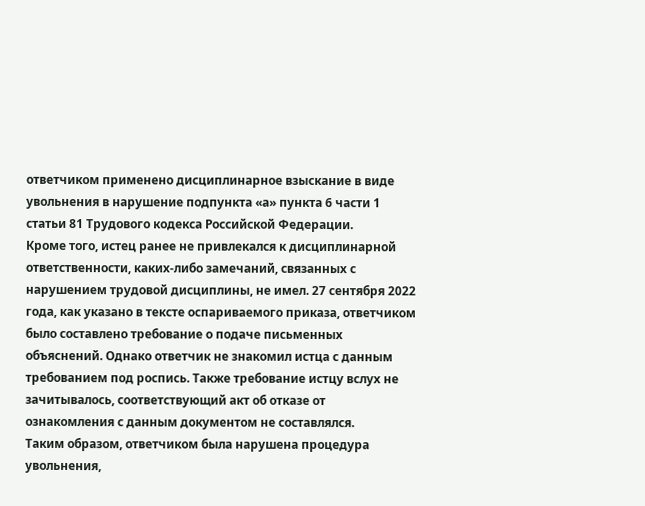ответчиком применено дисциплинарное взыскание в виде увольнения в нарушение подпункта «а» пункта 6 части 1 статьи 81 Трудового кодекса Российской Федерации.
Кроме того, истец ранее не привлекался к дисциплинарной ответственности, каких-либо замечаний, связанных с нарушением трудовой дисциплины, не имел. 27 сентября 2022 года, как указано в тексте оспариваемого приказа, ответчиком было составлено требование о подаче письменных объяснений. Однако ответчик не знакомил истца с данным требованием под роспись. Также требование истцу вслух не зачитывалось, соответствующий акт об отказе от ознакомления с данным документом не составлялся.
Таким образом, ответчиком была нарушена процедура увольнения,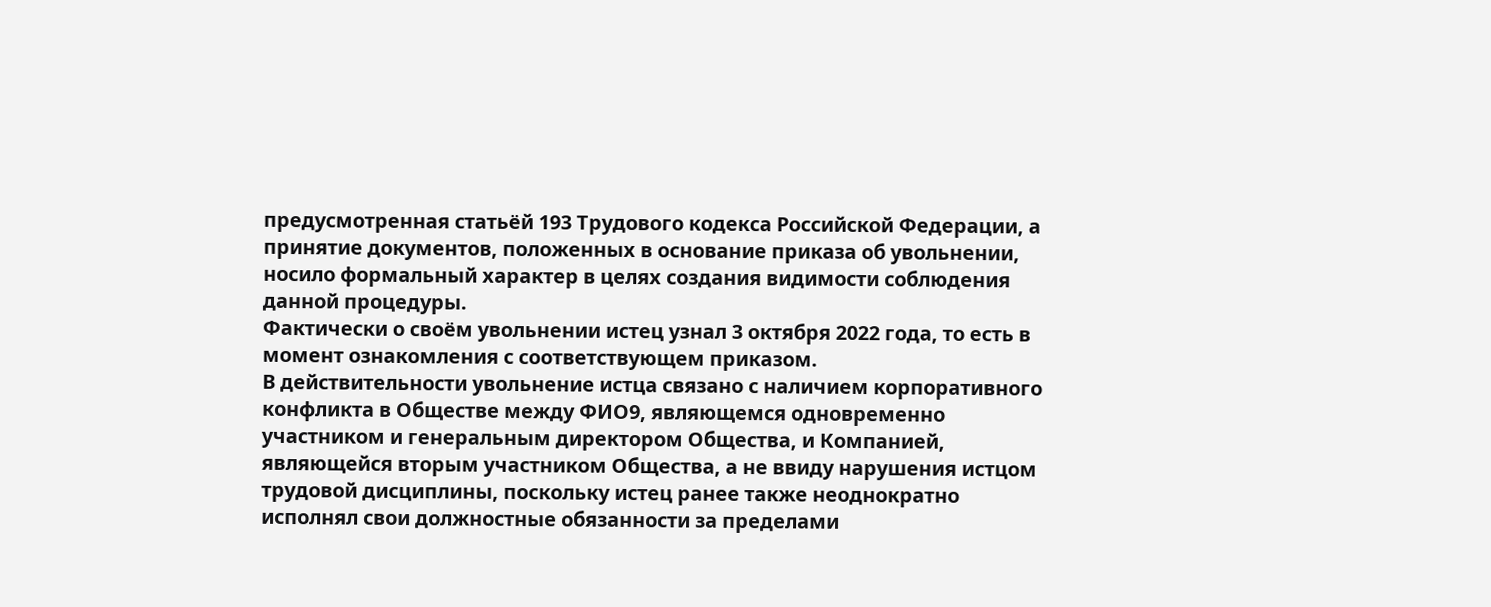предусмотренная статьёй 193 Трудового кодекса Российской Федерации, а принятие документов, положенных в основание приказа об увольнении, носило формальный характер в целях создания видимости соблюдения данной процедуры.
Фактически о своём увольнении истец узнал 3 октября 2022 года, то есть в момент ознакомления с соответствующем приказом.
В действительности увольнение истца связано с наличием корпоративного конфликта в Обществе между ФИО9, являющемся одновременно участником и генеральным директором Общества, и Компанией, являющейся вторым участником Общества, а не ввиду нарушения истцом трудовой дисциплины, поскольку истец ранее также неоднократно исполнял свои должностные обязанности за пределами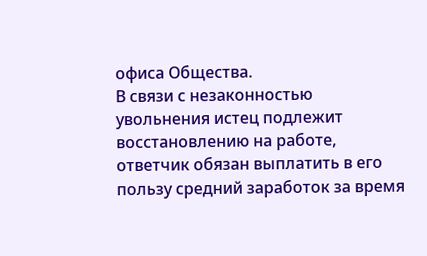офиса Общества.
В связи с незаконностью увольнения истец подлежит восстановлению на работе, ответчик обязан выплатить в его пользу средний заработок за время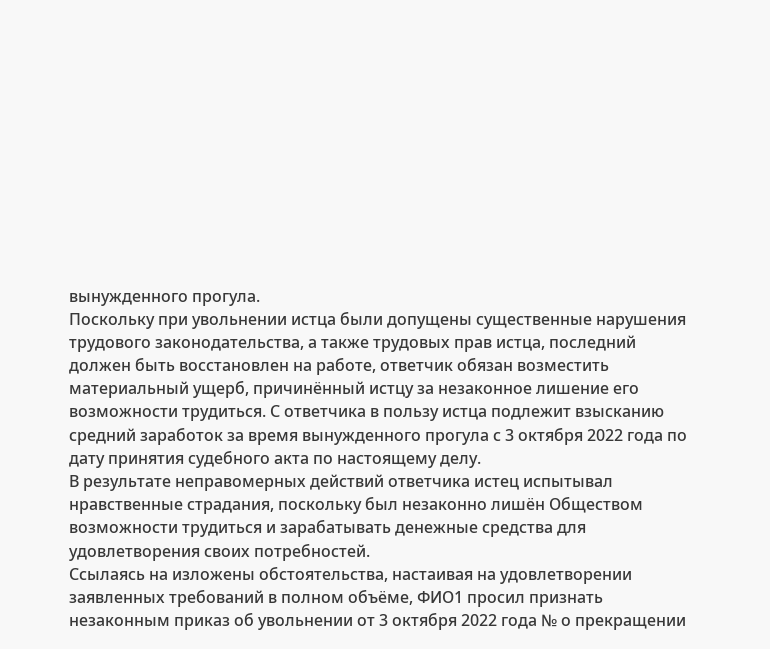вынужденного прогула.
Поскольку при увольнении истца были допущены существенные нарушения трудового законодательства, а также трудовых прав истца, последний должен быть восстановлен на работе, ответчик обязан возместить материальный ущерб, причинённый истцу за незаконное лишение его возможности трудиться. С ответчика в пользу истца подлежит взысканию средний заработок за время вынужденного прогула с 3 октября 2022 года по дату принятия судебного акта по настоящему делу.
В результате неправомерных действий ответчика истец испытывал нравственные страдания, поскольку был незаконно лишён Обществом возможности трудиться и зарабатывать денежные средства для удовлетворения своих потребностей.
Ссылаясь на изложены обстоятельства, настаивая на удовлетворении заявленных требований в полном объёме, ФИО1 просил признать незаконным приказ об увольнении от 3 октября 2022 года № о прекращении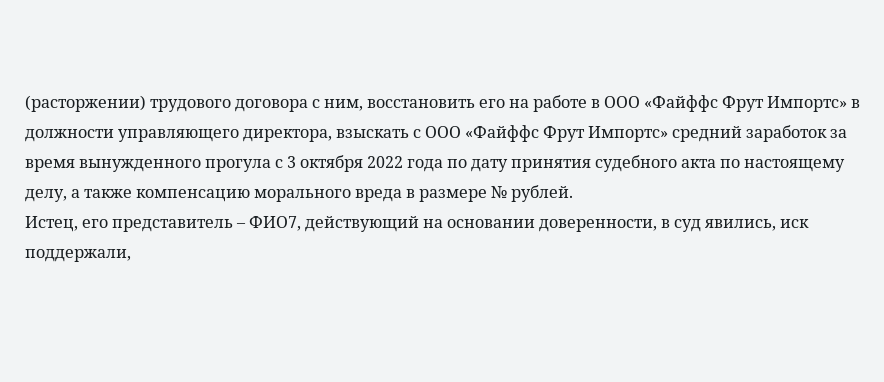(расторжении) трудового договора с ним, восстановить его на работе в ООО «Файффс Фрут Импортс» в должности управляющего директора, взыскать с ООО «Файффс Фрут Импортс» средний заработок за время вынужденного прогула с 3 октября 2022 года по дату принятия судебного акта по настоящему делу, а также компенсацию морального вреда в размере № рублей.
Истец, его представитель – ФИО7, действующий на основании доверенности, в суд явились, иск поддержали,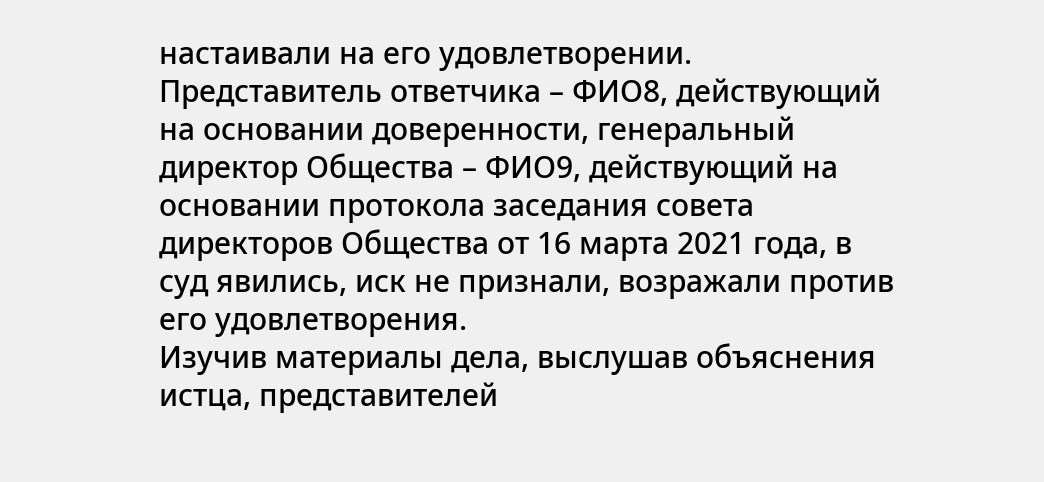настаивали на его удовлетворении.
Представитель ответчика – ФИО8, действующий на основании доверенности, генеральный директор Общества – ФИО9, действующий на основании протокола заседания совета директоров Общества от 16 марта 2021 года, в суд явились, иск не признали, возражали против его удовлетворения.
Изучив материалы дела, выслушав объяснения истца, представителей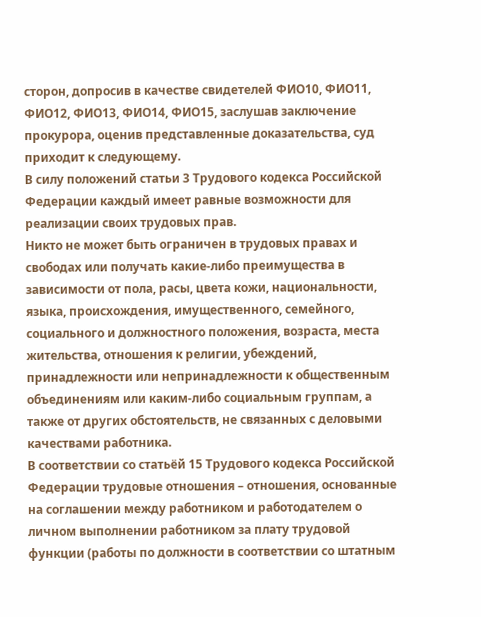сторон, допросив в качестве свидетелей ФИО10, ФИО11, ФИО12, ФИО13, ФИО14, ФИО15, заслушав заключение прокурора, оценив представленные доказательства, суд приходит к следующему.
В силу положений статьи 3 Трудового кодекса Российской Федерации каждый имеет равные возможности для реализации своих трудовых прав.
Никто не может быть ограничен в трудовых правах и свободах или получать какие-либо преимущества в зависимости от пола, расы, цвета кожи, национальности, языка, происхождения, имущественного, семейного, социального и должностного положения, возраста, места жительства, отношения к религии, убеждений, принадлежности или непринадлежности к общественным объединениям или каким-либо социальным группам, а также от других обстоятельств, не связанных с деловыми качествами работника.
В соответствии со статьёй 15 Трудового кодекса Российской Федерации трудовые отношения – отношения, основанные на соглашении между работником и работодателем о личном выполнении работником за плату трудовой функции (работы по должности в соответствии со штатным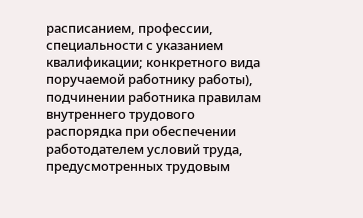расписанием, профессии, специальности с указанием квалификации; конкретного вида поручаемой работнику работы), подчинении работника правилам внутреннего трудового распорядка при обеспечении работодателем условий труда, предусмотренных трудовым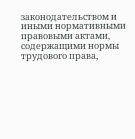законодательством и иными нормативными правовыми актами, содержащими нормы трудового права,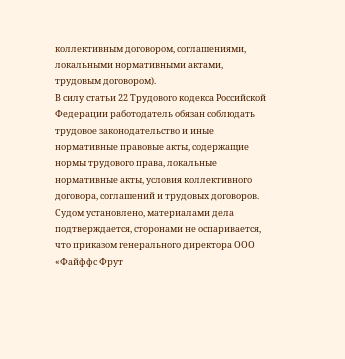коллективным договором, соглашениями, локальными нормативными актами, трудовым договором).
В силу статьи 22 Трудового кодекса Российской Федерации работодатель обязан соблюдать трудовое законодательство и иные нормативные правовые акты, содержащие нормы трудового права, локальные нормативные акты, условия коллективного договора, соглашений и трудовых договоров.
Судом установлено, материалами дела подтверждается, сторонами не оспаривается, что приказом генерального директора ООО «Файффс Фрут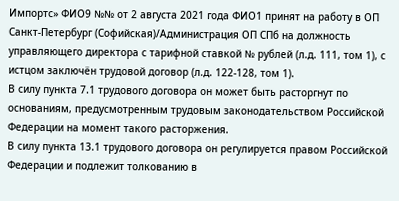Импортс» ФИО9 №№ от 2 августа 2021 года ФИО1 принят на работу в ОП Санкт-Петербург (Софийская)/Администрация ОП СПб на должность управляющего директора с тарифной ставкой № рублей (л.д. 111, том 1), с истцом заключён трудовой договор (л.д. 122-128, том 1).
В силу пункта 7.1 трудового договора он может быть расторгнут по основаниям, предусмотренным трудовым законодательством Российской Федерации на момент такого расторжения.
В силу пункта 13.1 трудового договора он регулируется правом Российской Федерации и подлежит толкованию в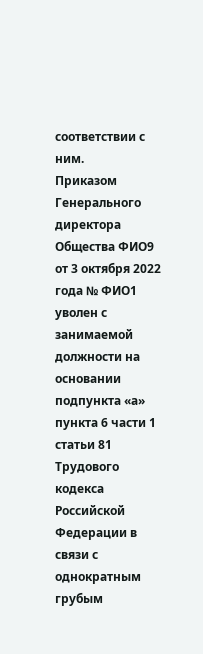соответствии с ним.
Приказом Генерального директора Общества ФИО9 от 3 октября 2022 года № ФИО1 уволен с занимаемой должности на основании подпункта «а» пункта 6 части 1 статьи 81 Трудового кодекса Российской Федерации в связи с однократным грубым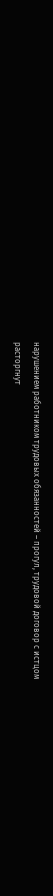нарушением работником трудовых обязанностей – прогул, трудовой договор с истцом расторгнут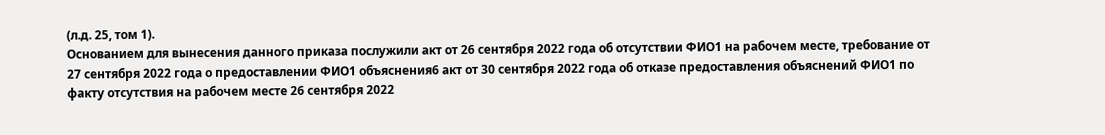(л.д. 25, том 1).
Основанием для вынесения данного приказа послужили акт от 26 сентября 2022 года об отсутствии ФИО1 на рабочем месте, требование от 27 сентября 2022 года о предоставлении ФИО1 объяснения6 акт от 30 сентября 2022 года об отказе предоставления объяснений ФИО1 по факту отсутствия на рабочем месте 26 сентября 2022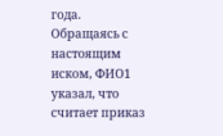года.
Обращаясь с настоящим иском, ФИО1 указал, что считает приказ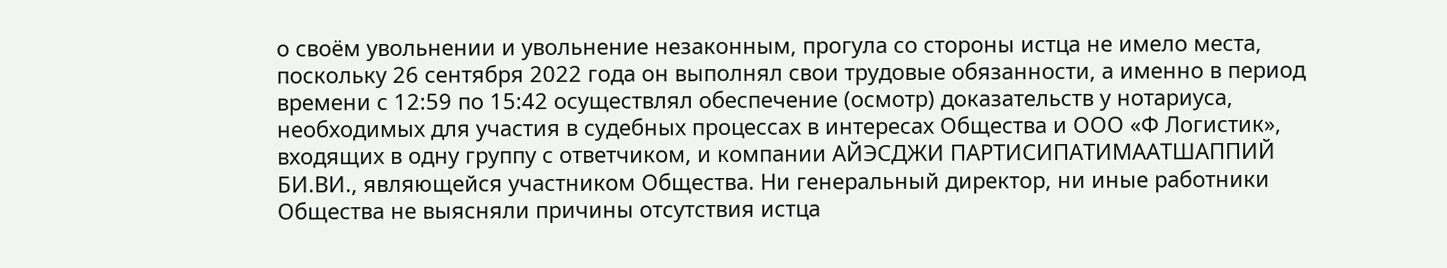о своём увольнении и увольнение незаконным, прогула со стороны истца не имело места, поскольку 26 сентября 2022 года он выполнял свои трудовые обязанности, а именно в период времени с 12:59 по 15:42 осуществлял обеспечение (осмотр) доказательств у нотариуса, необходимых для участия в судебных процессах в интересах Общества и ООО «Ф Логистик», входящих в одну группу с ответчиком, и компании АЙЭСДЖИ ПАРТИСИПАТИМААТШАППИЙ БИ.ВИ., являющейся участником Общества. Ни генеральный директор, ни иные работники Общества не выясняли причины отсутствия истца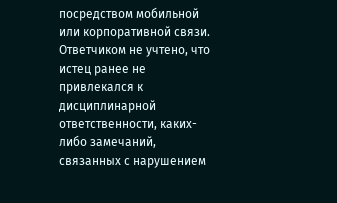посредством мобильной или корпоративной связи. Ответчиком не учтено, что истец ранее не привлекался к дисциплинарной ответственности, каких-либо замечаний, связанных с нарушением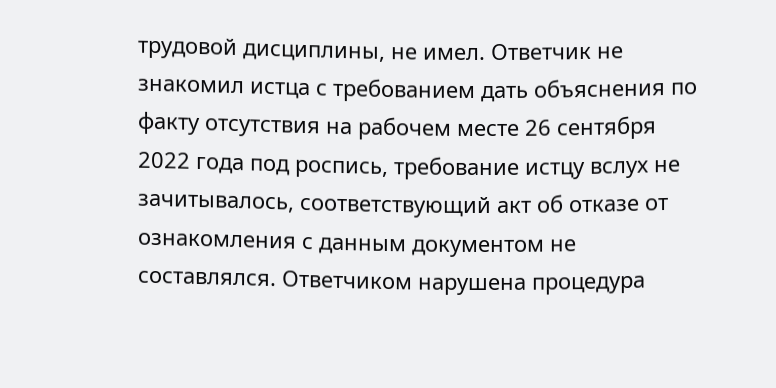трудовой дисциплины, не имел. Ответчик не знакомил истца с требованием дать объяснения по факту отсутствия на рабочем месте 26 сентября 2022 года под роспись, требование истцу вслух не зачитывалось, соответствующий акт об отказе от ознакомления с данным документом не составлялся. Ответчиком нарушена процедура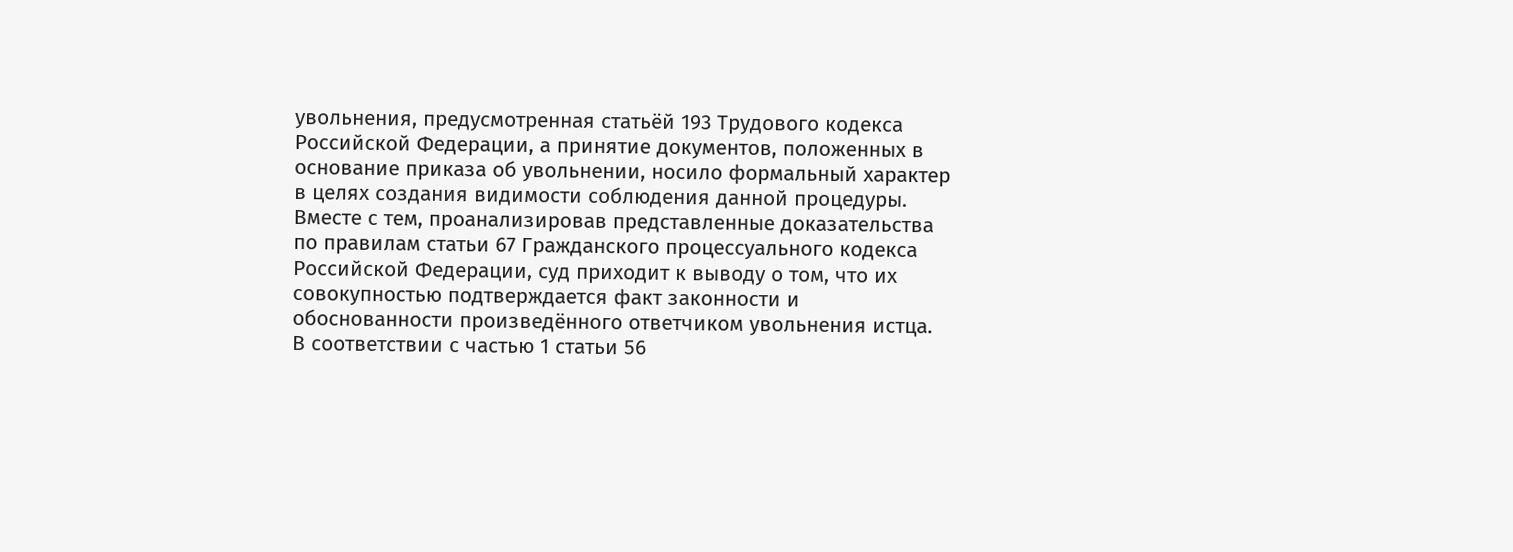увольнения, предусмотренная статьёй 193 Трудового кодекса Российской Федерации, а принятие документов, положенных в основание приказа об увольнении, носило формальный характер в целях создания видимости соблюдения данной процедуры.
Вместе с тем, проанализировав представленные доказательства по правилам статьи 67 Гражданского процессуального кодекса Российской Федерации, суд приходит к выводу о том, что их совокупностью подтверждается факт законности и обоснованности произведённого ответчиком увольнения истца.
В соответствии с частью 1 статьи 56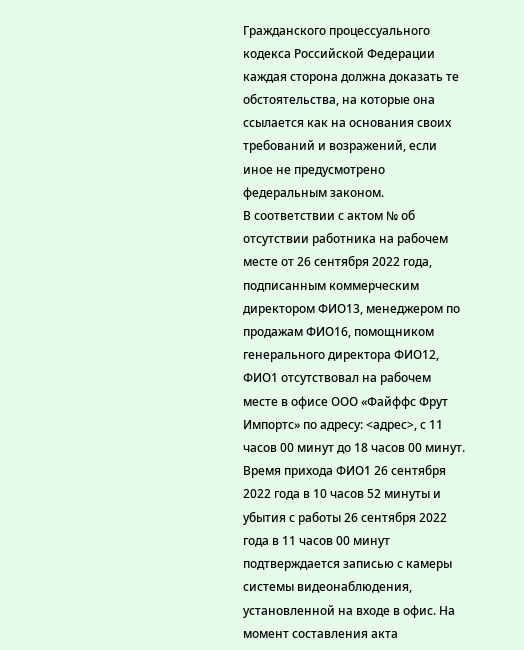Гражданского процессуального кодекса Российской Федерации каждая сторона должна доказать те обстоятельства, на которые она ссылается как на основания своих требований и возражений, если иное не предусмотрено федеральным законом.
В соответствии с актом № об отсутствии работника на рабочем месте от 26 сентября 2022 года, подписанным коммерческим директором ФИО13, менеджером по продажам ФИО16, помощником генерального директора ФИО12, ФИО1 отсутствовал на рабочем месте в офисе ООО «Файффс Фрут Импортс» по адресу: <адрес>, с 11 часов 00 минут до 18 часов 00 минут. Время прихода ФИО1 26 сентября 2022 года в 10 часов 52 минуты и убытия с работы 26 сентября 2022 года в 11 часов 00 минут подтверждается записью с камеры системы видеонаблюдения, установленной на входе в офис. На момент составления акта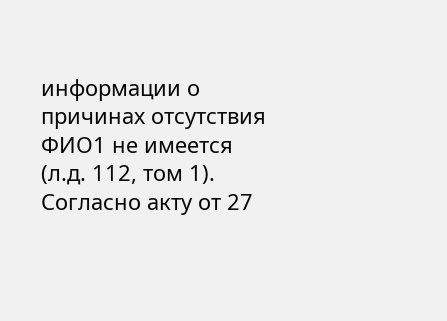информации о причинах отсутствия ФИО1 не имеется (л.д. 112, том 1).
Согласно акту от 27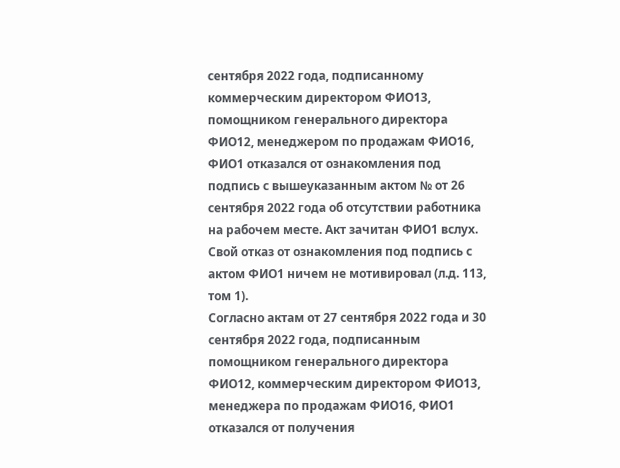сентября 2022 года, подписанному коммерческим директором ФИО13, помощником генерального директора ФИО12, менеджером по продажам ФИО16, ФИО1 отказался от ознакомления под подпись с вышеуказанным актом № от 26 сентября 2022 года об отсутствии работника на рабочем месте. Акт зачитан ФИО1 вслух. Свой отказ от ознакомления под подпись с актом ФИО1 ничем не мотивировал (л.д. 113, том 1).
Согласно актам от 27 сентября 2022 года и 30 сентября 2022 года, подписанным помощником генерального директора ФИО12, коммерческим директором ФИО13, менеджера по продажам ФИО16, ФИО1 отказался от получения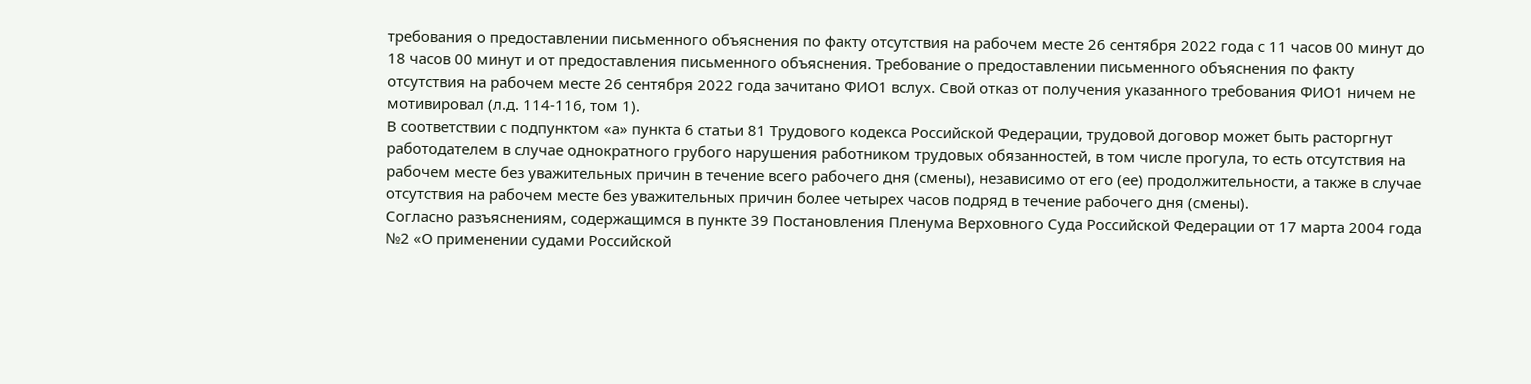требования о предоставлении письменного объяснения по факту отсутствия на рабочем месте 26 сентября 2022 года с 11 часов 00 минут до 18 часов 00 минут и от предоставления письменного объяснения. Требование о предоставлении письменного объяснения по факту отсутствия на рабочем месте 26 сентября 2022 года зачитано ФИО1 вслух. Свой отказ от получения указанного требования ФИО1 ничем не мотивировал (л.д. 114-116, том 1).
В соответствии с подпунктом «а» пункта 6 статьи 81 Трудового кодекса Российской Федерации, трудовой договор может быть расторгнут работодателем в случае однократного грубого нарушения работником трудовых обязанностей, в том числе прогула, то есть отсутствия на рабочем месте без уважительных причин в течение всего рабочего дня (смены), независимо от его (ее) продолжительности, а также в случае отсутствия на рабочем месте без уважительных причин более четырех часов подряд в течение рабочего дня (смены).
Согласно разъяснениям, содержащимся в пункте 39 Постановления Пленума Верховного Суда Российской Федерации от 17 марта 2004 года №2 «О применении судами Российской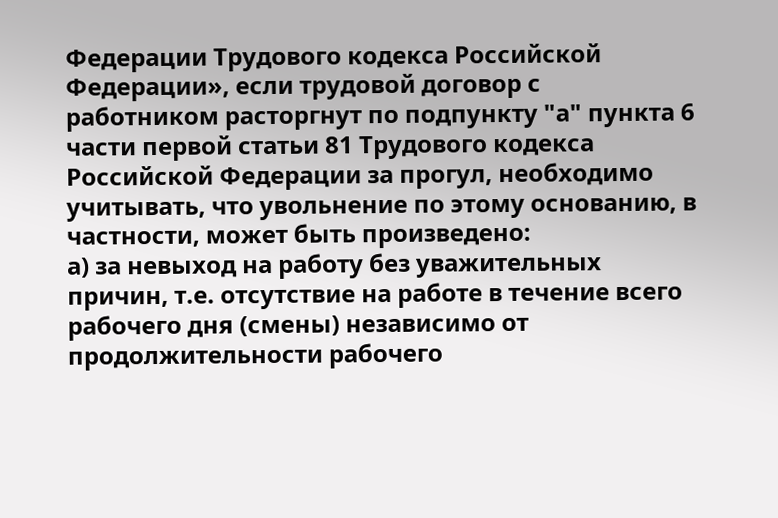Федерации Трудового кодекса Российской Федерации», если трудовой договор с работником расторгнут по подпункту "а" пункта 6 части первой статьи 81 Трудового кодекса Российской Федерации за прогул, необходимо учитывать, что увольнение по этому основанию, в частности, может быть произведено:
а) за невыход на работу без уважительных причин, т.е. отсутствие на работе в течение всего рабочего дня (смены) независимо от продолжительности рабочего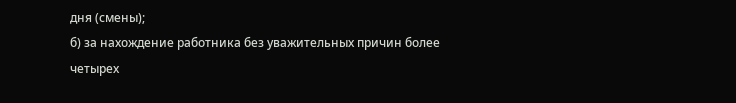дня (смены);
б) за нахождение работника без уважительных причин более четырех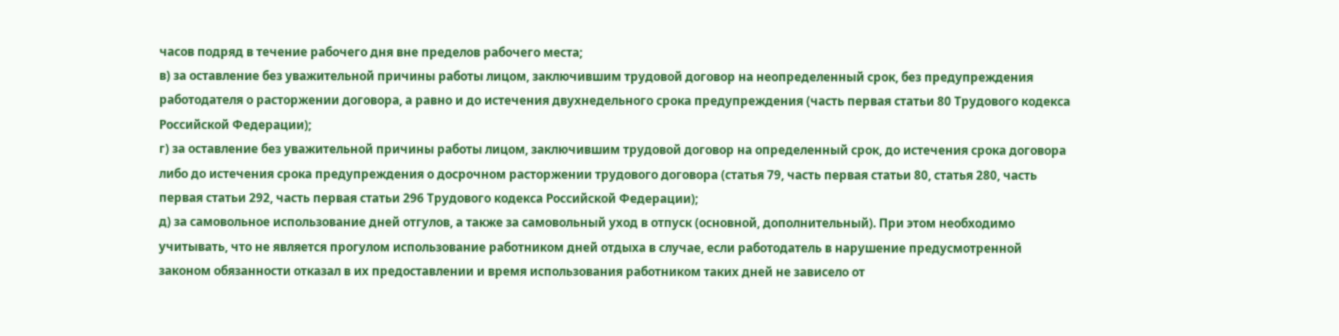часов подряд в течение рабочего дня вне пределов рабочего места;
в) за оставление без уважительной причины работы лицом, заключившим трудовой договор на неопределенный срок, без предупреждения работодателя о расторжении договора, а равно и до истечения двухнедельного срока предупреждения (часть первая статьи 80 Трудового кодекса Российской Федерации);
г) за оставление без уважительной причины работы лицом, заключившим трудовой договор на определенный срок, до истечения срока договора либо до истечения срока предупреждения о досрочном расторжении трудового договора (статья 79, часть первая статьи 80, статья 280, часть первая статьи 292, часть первая статьи 296 Трудового кодекса Российской Федерации);
д) за самовольное использование дней отгулов, а также за самовольный уход в отпуск (основной, дополнительный). При этом необходимо учитывать, что не является прогулом использование работником дней отдыха в случае, если работодатель в нарушение предусмотренной законом обязанности отказал в их предоставлении и время использования работником таких дней не зависело от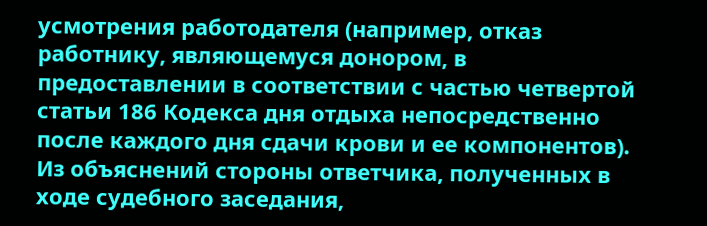усмотрения работодателя (например, отказ работнику, являющемуся донором, в предоставлении в соответствии с частью четвертой статьи 186 Кодекса дня отдыха непосредственно после каждого дня сдачи крови и ее компонентов).
Из объяснений стороны ответчика, полученных в ходе судебного заседания,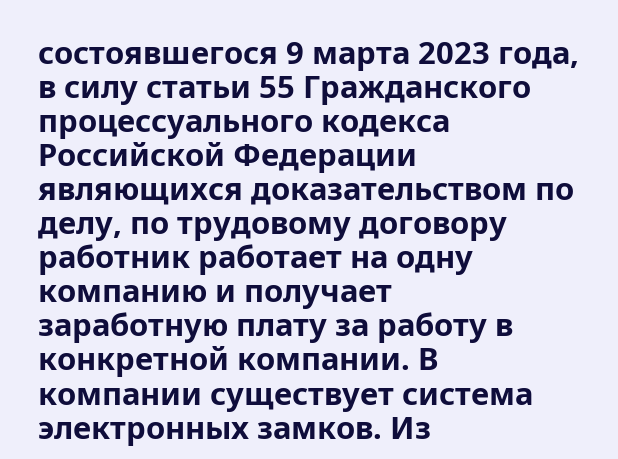состоявшегося 9 марта 2023 года, в силу статьи 55 Гражданского процессуального кодекса Российской Федерации являющихся доказательством по делу, по трудовому договору работник работает на одну компанию и получает заработную плату за работу в конкретной компании. В компании существует система электронных замков. Из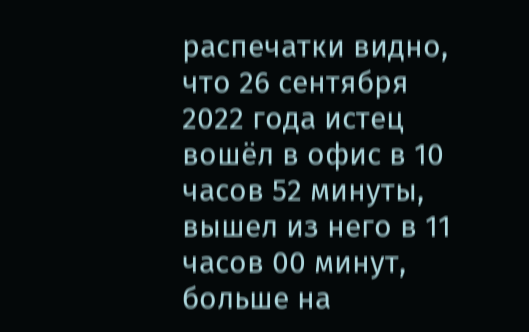распечатки видно, что 26 сентября 2022 года истец вошёл в офис в 10 часов 52 минуты, вышел из него в 11 часов 00 минут, больше на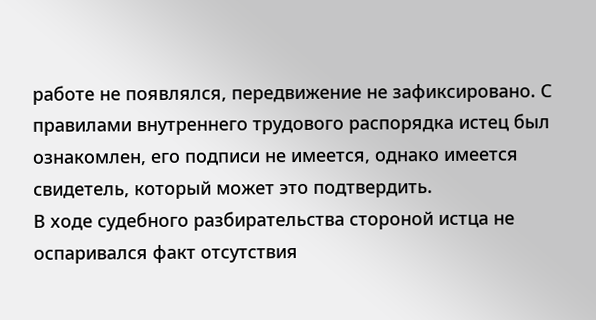работе не появлялся, передвижение не зафиксировано. С правилами внутреннего трудового распорядка истец был ознакомлен, его подписи не имеется, однако имеется свидетель, который может это подтвердить.
В ходе судебного разбирательства стороной истца не оспаривался факт отсутствия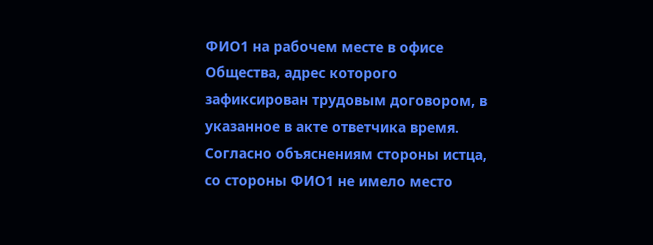ФИО1 на рабочем месте в офисе Общества, адрес которого зафиксирован трудовым договором, в указанное в акте ответчика время.
Согласно объяснениям стороны истца, со стороны ФИО1 не имело место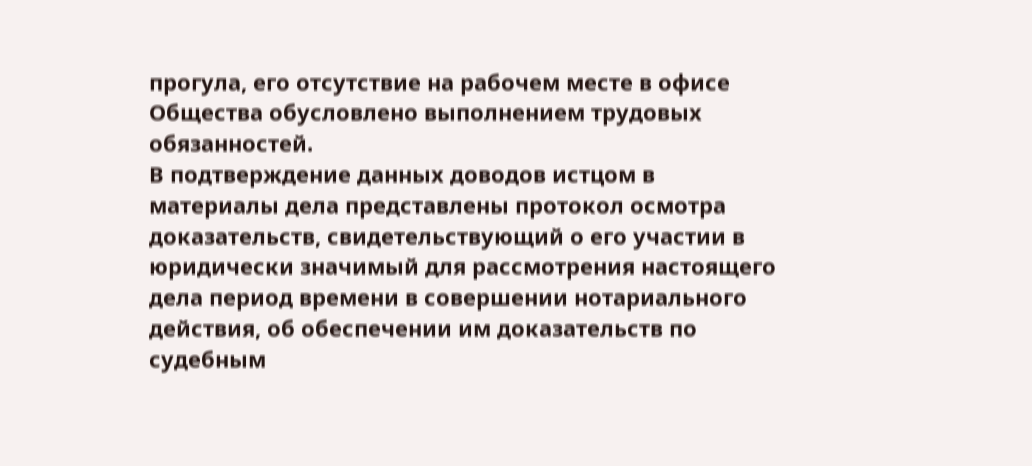прогула, его отсутствие на рабочем месте в офисе Общества обусловлено выполнением трудовых обязанностей.
В подтверждение данных доводов истцом в материалы дела представлены протокол осмотра доказательств, свидетельствующий о его участии в юридически значимый для рассмотрения настоящего дела период времени в совершении нотариального действия, об обеспечении им доказательств по судебным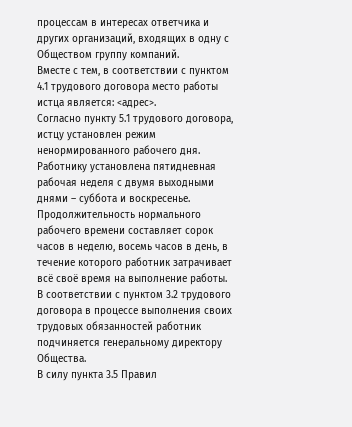процессам в интересах ответчика и других организаций, входящих в одну с Обществом группу компаний.
Вместе с тем, в соответствии с пунктом 4.1 трудового договора место работы истца является: <адрес>.
Согласно пункту 5.1 трудового договора, истцу установлен режим ненормированного рабочего дня. Работнику установлена пятидневная рабочая неделя с двумя выходными днями – суббота и воскресенье. Продолжительность нормального рабочего времени составляет сорок часов в неделю, восемь часов в день, в течение которого работник затрачивает всё своё время на выполнение работы.
В соответствии с пунктом 3.2 трудового договора в процессе выполнения своих трудовых обязанностей работник подчиняется генеральному директору Общества.
В силу пункта 3.5 Правил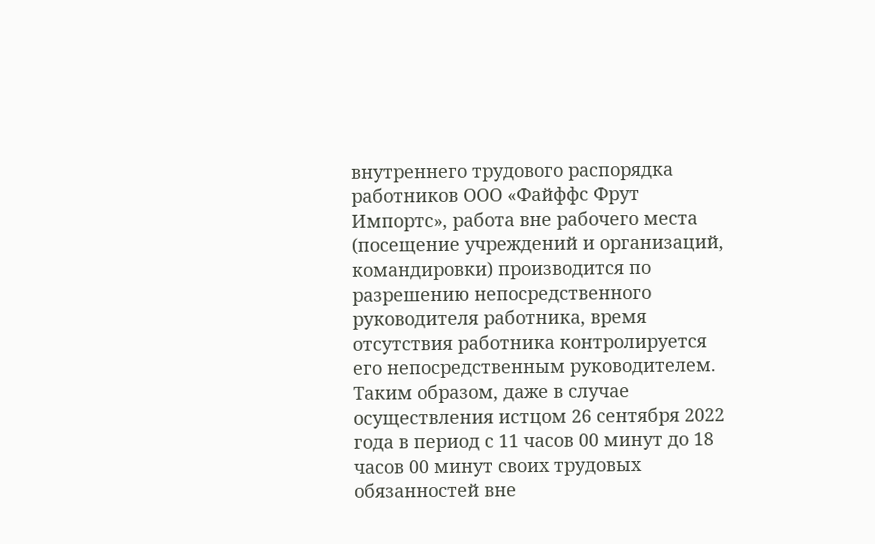внутреннего трудового распорядка работников ООО «Файффс Фрут Импортс», работа вне рабочего места (посещение учреждений и организаций, командировки) производится по разрешению непосредственного руководителя работника, время отсутствия работника контролируется его непосредственным руководителем.
Таким образом, даже в случае осуществления истцом 26 сентября 2022 года в период с 11 часов 00 минут до 18 часов 00 минут своих трудовых обязанностей вне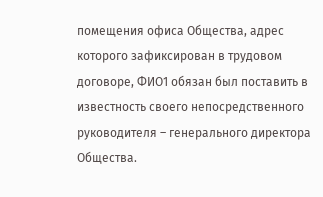помещения офиса Общества, адрес которого зафиксирован в трудовом договоре, ФИО1 обязан был поставить в известность своего непосредственного руководителя – генерального директора Общества.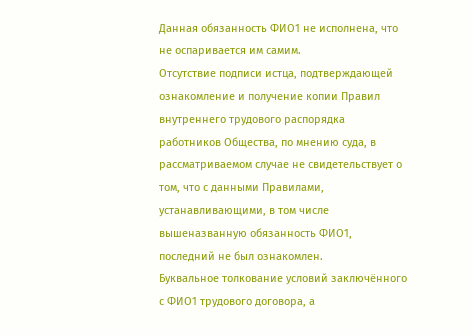Данная обязанность ФИО1 не исполнена, что не оспаривается им самим.
Отсутствие подписи истца, подтверждающей ознакомление и получение копии Правил внутреннего трудового распорядка работников Общества, по мнению суда, в рассматриваемом случае не свидетельствует о том, что с данными Правилами, устанавливающими, в том числе вышеназванную обязанность ФИО1, последний не был ознакомлен.
Буквальное толкование условий заключённого с ФИО1 трудового договора, а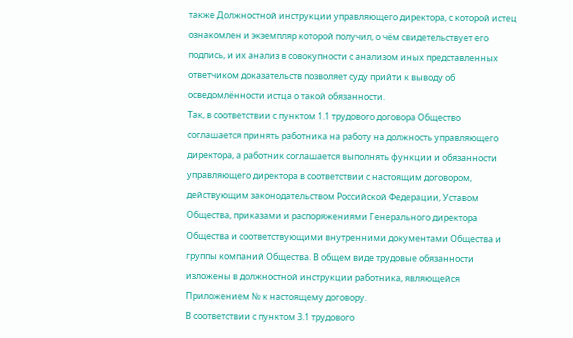также Должностной инструкции управляющего директора, с которой истец ознакомлен и экземпляр которой получил, о чём свидетельствует его подпись, и их анализ в совокупности с анализом иных представленных ответчиком доказательств позволяет суду прийти к выводу об осведомлённости истца о такой обязанности.
Так, в соответствии с пунктом 1.1 трудового договора Общество соглашается принять работника на работу на должность управляющего директора, а работник соглашается выполнять функции и обязанности управляющего директора в соответствии с настоящим договором, действующим законодательством Российской Федерации, Уставом Общества, приказами и распоряжениями Генерального директора Общества и соответствующими внутренними документами Общества и группы компаний Общества. В общем виде трудовые обязанности изложены в должностной инструкции работника, являющейся Приложением № к настоящему договору.
В соответствии с пунктом 3.1 трудового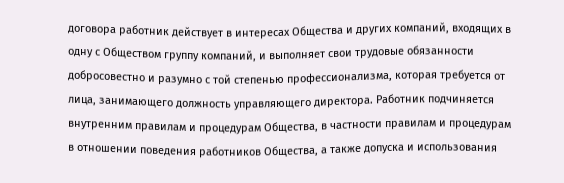договора работник действует в интересах Общества и других компаний, входящих в одну с Обществом группу компаний, и выполняет свои трудовые обязанности добросовестно и разумно с той степенью профессионализма, которая требуется от лица, занимающего должность управляющего директора. Работник подчиняется внутренним правилам и процедурам Общества, в частности правилам и процедурам в отношении поведения работников Общества, а также допуска и использования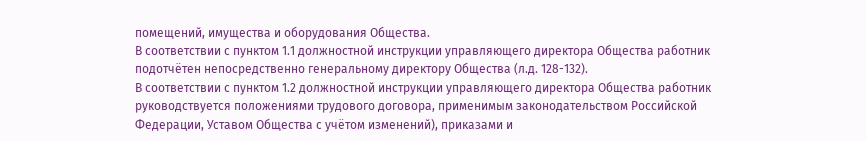помещений, имущества и оборудования Общества.
В соответствии с пунктом 1.1 должностной инструкции управляющего директора Общества работник подотчётен непосредственно генеральному директору Общества (л.д. 128-132).
В соответствии с пунктом 1.2 должностной инструкции управляющего директора Общества работник руководствуется положениями трудового договора, применимым законодательством Российской Федерации, Уставом Общества с учётом изменений), приказами и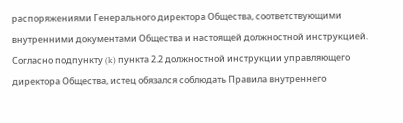распоряжениями Генерального директора Общества, соответствующими внутренними документами Общества и настоящей должностной инструкцией.
Согласно подпункту (k) пункта 2.2 должностной инструкции управляющего директора Общества, истец обязался соблюдать Правила внутреннего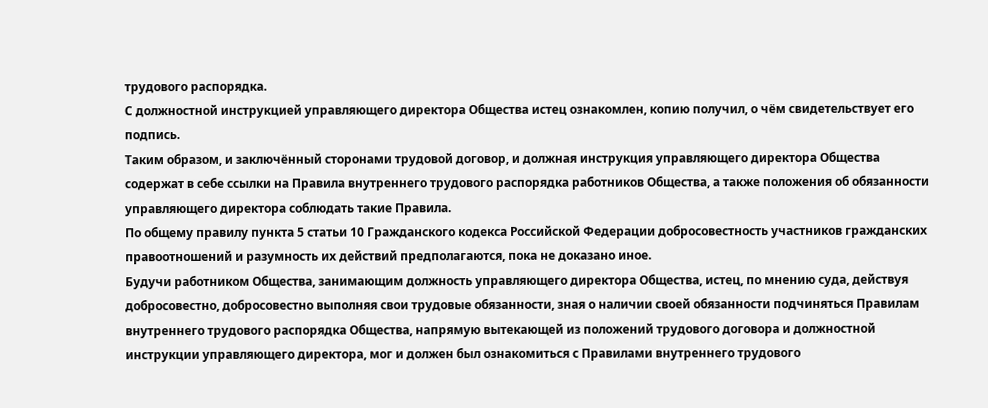трудового распорядка.
С должностной инструкцией управляющего директора Общества истец ознакомлен, копию получил, о чём свидетельствует его подпись.
Таким образом, и заключённый сторонами трудовой договор, и должная инструкция управляющего директора Общества содержат в себе ссылки на Правила внутреннего трудового распорядка работников Общества, а также положения об обязанности управляющего директора соблюдать такие Правила.
По общему правилу пункта 5 статьи 10 Гражданского кодекса Российской Федерации добросовестность участников гражданских правоотношений и разумность их действий предполагаются, пока не доказано иное.
Будучи работником Общества, занимающим должность управляющего директора Общества, истец, по мнению суда, действуя добросовестно, добросовестно выполняя свои трудовые обязанности, зная о наличии своей обязанности подчиняться Правилам внутреннего трудового распорядка Общества, напрямую вытекающей из положений трудового договора и должностной инструкции управляющего директора, мог и должен был ознакомиться с Правилами внутреннего трудового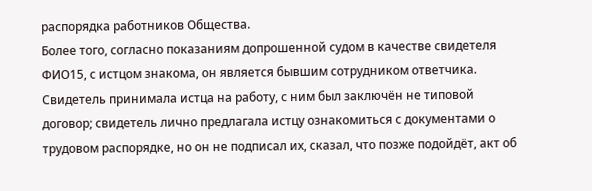распорядка работников Общества.
Более того, согласно показаниям допрошенной судом в качестве свидетеля ФИО15, с истцом знакома, он является бывшим сотрудником ответчика. Свидетель принимала истца на работу, с ним был заключён не типовой договор; свидетель лично предлагала истцу ознакомиться с документами о трудовом распорядке, но он не подписал их, сказал, что позже подойдёт, акт об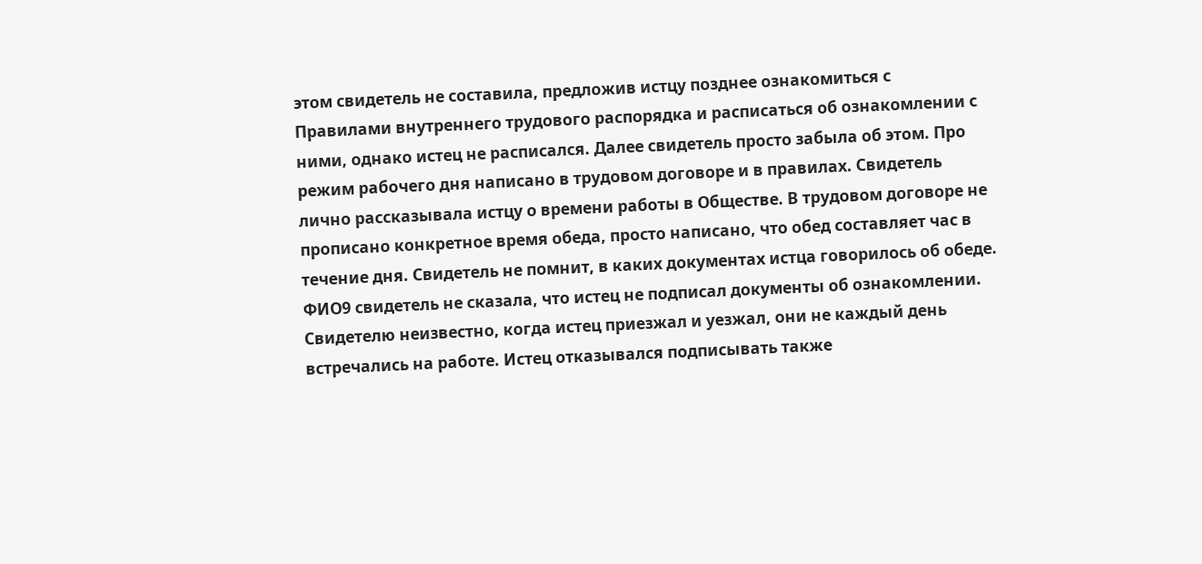этом свидетель не составила, предложив истцу позднее ознакомиться с Правилами внутреннего трудового распорядка и расписаться об ознакомлении с ними, однако истец не расписался. Далее свидетель просто забыла об этом. Про режим рабочего дня написано в трудовом договоре и в правилах. Свидетель лично рассказывала истцу о времени работы в Обществе. В трудовом договоре не прописано конкретное время обеда, просто написано, что обед составляет час в течение дня. Свидетель не помнит, в каких документах истца говорилось об обеде. ФИО9 свидетель не сказала, что истец не подписал документы об ознакомлении. Свидетелю неизвестно, когда истец приезжал и уезжал, они не каждый день встречались на работе. Истец отказывался подписывать также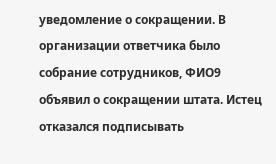уведомление о сокращении. В организации ответчика было собрание сотрудников, ФИО9 объявил о сокращении штата. Истец отказался подписывать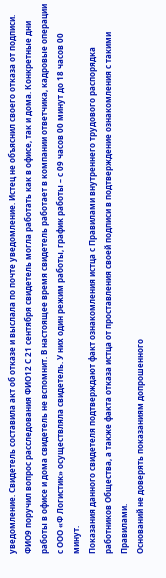уведомление. Свидетель составила акт об отказе и выслала по почте уведомление. Истец не объяснил своего отказа от подписи. ФИО9 поручил вопрос расследования ФИО12 С 21 сентября свидетель могла работать как в офисе, так и дома. Конкретные дни работы в офисе и дома свидетель не вспомнит. В настоящее время свидетель работает в компании ответчика, кадровые операции с ООО «Ф Логистик» осуществляла свидетель. У них один режим работы, график работы – с 09 часов 00 минут до 18 часов 00 минут.
Показания данного свидетеля подтверждают факт ознакомления истца с Правилами внутреннего трудового распорядка работников Общества, а также факта отказа истца от проставления своей подписи в подтверждение ознакомления с такими Правилами.
Оснований не доверять показаниям допрошенного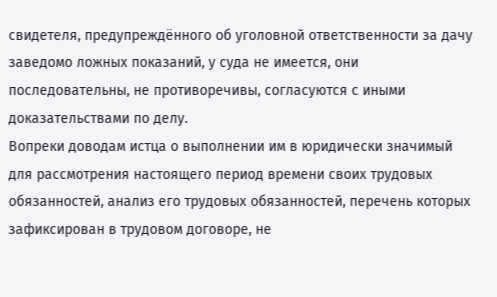свидетеля, предупреждённого об уголовной ответственности за дачу заведомо ложных показаний, у суда не имеется, они последовательны, не противоречивы, согласуются с иными доказательствами по делу.
Вопреки доводам истца о выполнении им в юридически значимый для рассмотрения настоящего период времени своих трудовых обязанностей, анализ его трудовых обязанностей, перечень которых зафиксирован в трудовом договоре, не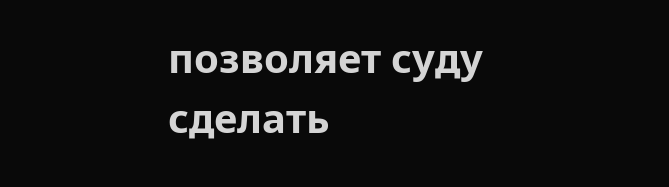позволяет суду сделать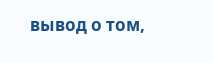вывод о том,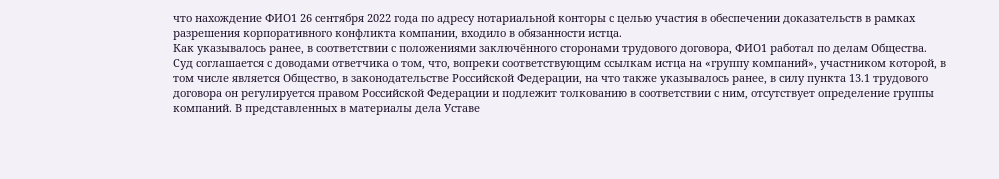что нахождение ФИО1 26 сентября 2022 года по адресу нотариальной конторы с целью участия в обеспечении доказательств в рамках разрешения корпоративного конфликта компании, входило в обязанности истца.
Как указывалось ранее, в соответствии с положениями заключённого сторонами трудового договора, ФИО1 работал по делам Общества.
Суд соглашается с доводами ответчика о том, что, вопреки соответствующим ссылкам истца на «группу компаний», участником которой, в том числе является Общество, в законодательстве Российской Федерации, на что также указывалось ранее, в силу пункта 13.1 трудового договора он регулируется правом Российской Федерации и подлежит толкованию в соответствии с ним, отсутствует определение группы компаний. В представленных в материалы дела Уставе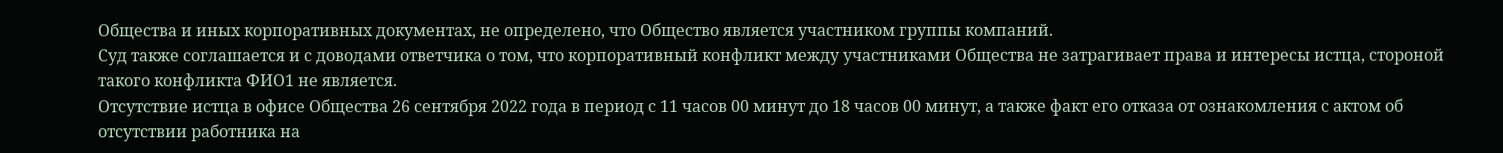Общества и иных корпоративных документах, не определено, что Общество является участником группы компаний.
Суд также соглашается и с доводами ответчика о том, что корпоративный конфликт между участниками Общества не затрагивает права и интересы истца, стороной такого конфликта ФИО1 не является.
Отсутствие истца в офисе Общества 26 сентября 2022 года в период с 11 часов 00 минут до 18 часов 00 минут, а также факт его отказа от ознакомления с актом об отсутствии работника на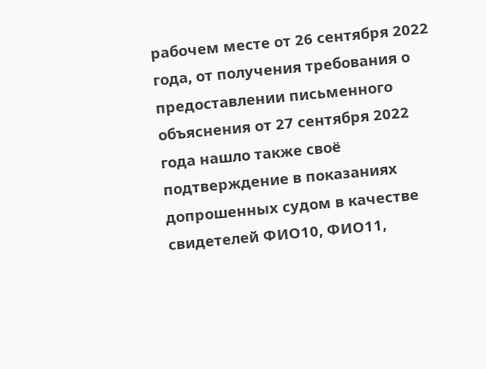рабочем месте от 26 сентября 2022 года, от получения требования о предоставлении письменного объяснения от 27 сентября 2022 года нашло также своё подтверждение в показаниях допрошенных судом в качестве свидетелей ФИО10, ФИО11,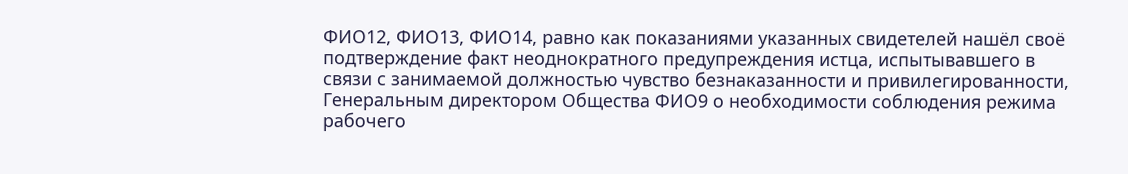ФИО12, ФИО13, ФИО14, равно как показаниями указанных свидетелей нашёл своё подтверждение факт неоднократного предупреждения истца, испытывавшего в связи с занимаемой должностью чувство безнаказанности и привилегированности, Генеральным директором Общества ФИО9 о необходимости соблюдения режима рабочего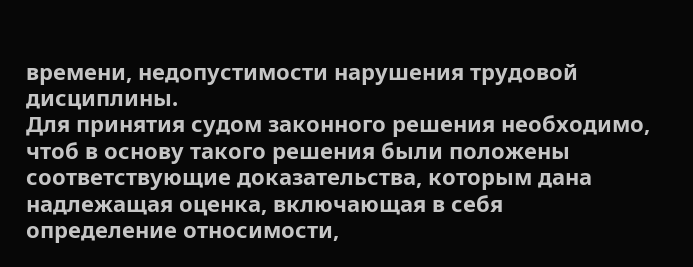времени, недопустимости нарушения трудовой дисциплины.
Для принятия судом законного решения необходимо, чтоб в основу такого решения были положены соответствующие доказательства, которым дана надлежащая оценка, включающая в себя определение относимости,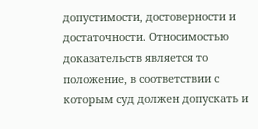допустимости, достоверности и достаточности. Относимостью доказательств является то положение, в соответствии с которым суд должен допускать и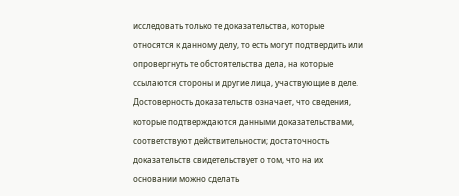исследовать только те доказательства, которые относятся к данному делу, то есть могут подтвердить или опровергнуть те обстоятельства дела, на которые ссылаются стороны и другие лица, участвующие в деле. Достоверность доказательств означает, что сведения, которые подтверждаются данными доказательствами, соответствуют действительности; достаточность доказательств свидетельствует о том, что на их основании можно сделать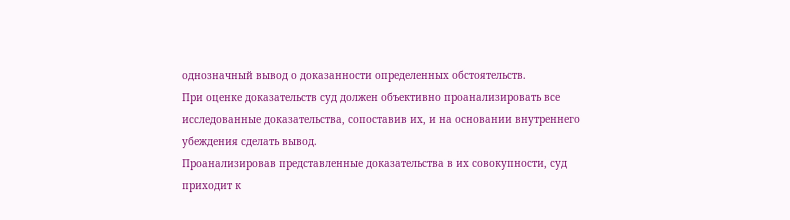однозначный вывод о доказанности определенных обстоятельств.
При оценке доказательств суд должен объективно проанализировать все исследованные доказательства, сопоставив их, и на основании внутреннего убеждения сделать вывод.
Проанализировав представленные доказательства в их совокупности, суд приходит к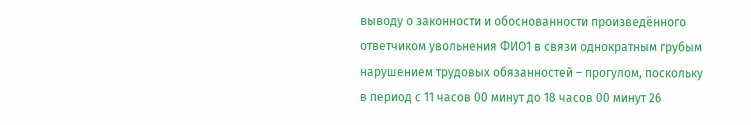выводу о законности и обоснованности произведённого ответчиком увольнения ФИО1 в связи однократным грубым нарушением трудовых обязанностей – прогулом, поскольку в период с 11 часов 00 минут до 18 часов 00 минут 26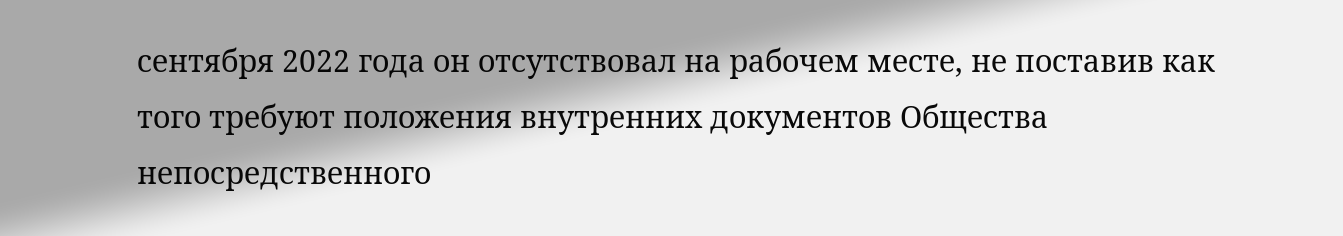сентября 2022 года он отсутствовал на рабочем месте, не поставив как того требуют положения внутренних документов Общества непосредственного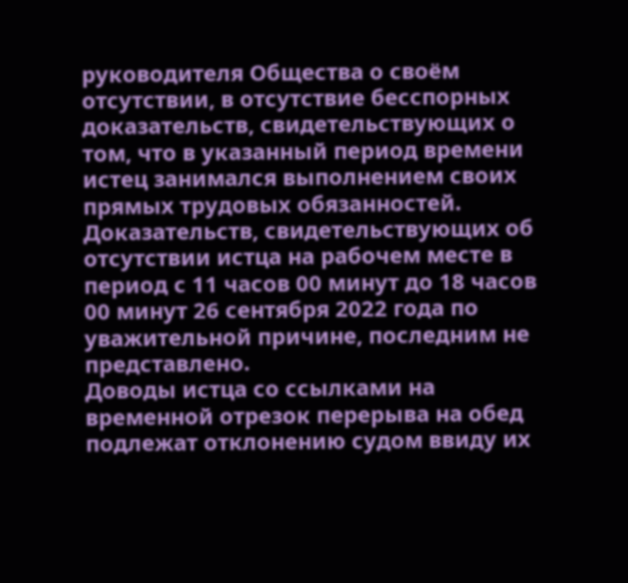руководителя Общества о своём отсутствии, в отсутствие бесспорных доказательств, свидетельствующих о том, что в указанный период времени истец занимался выполнением своих прямых трудовых обязанностей. Доказательств, свидетельствующих об отсутствии истца на рабочем месте в период с 11 часов 00 минут до 18 часов 00 минут 26 сентября 2022 года по уважительной причине, последним не представлено.
Доводы истца со ссылками на временной отрезок перерыва на обед подлежат отклонению судом ввиду их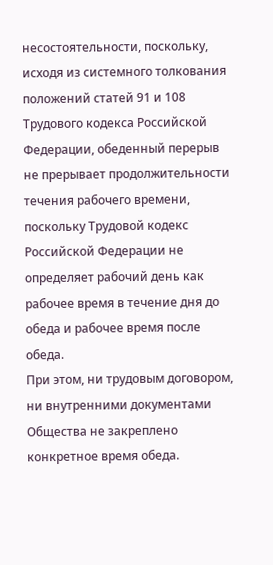несостоятельности, поскольку, исходя из системного толкования положений статей 91 и 108 Трудового кодекса Российской Федерации, обеденный перерыв не прерывает продолжительности течения рабочего времени, поскольку Трудовой кодекс Российской Федерации не определяет рабочий день как рабочее время в течение дня до обеда и рабочее время после обеда.
При этом, ни трудовым договором, ни внутренними документами Общества не закреплено конкретное время обеда.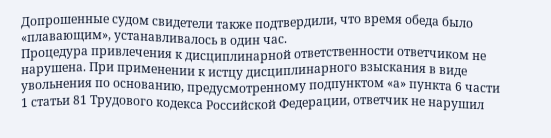Допрошенные судом свидетели также подтвердили, что время обеда было «плавающим», устанавливалось в один час.
Процедура привлечения к дисциплинарной ответственности ответчиком не нарушена. При применении к истцу дисциплинарного взыскания в виде увольнения по основанию, предусмотренному подпунктом «а» пункта 6 части 1 статьи 81 Трудового кодекса Российской Федерации, ответчик не нарушил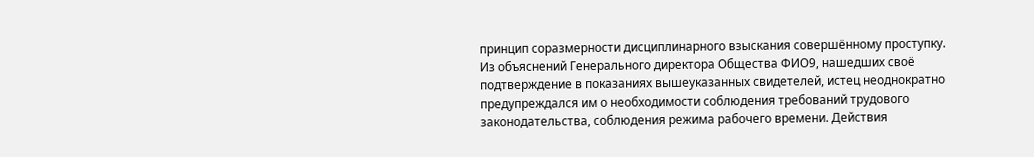принцип соразмерности дисциплинарного взыскания совершённому проступку.
Из объяснений Генерального директора Общества ФИО9, нашедших своё подтверждение в показаниях вышеуказанных свидетелей, истец неоднократно предупреждался им о необходимости соблюдения требований трудового законодательства, соблюдения режима рабочего времени. Действия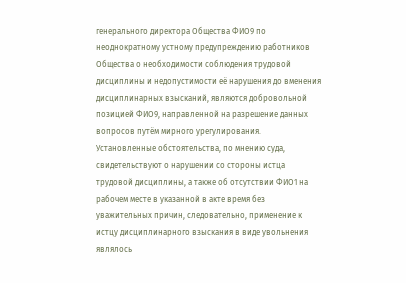генерального директора Общества ФИО9 по неоднократному устному предупреждению работников Общества о необходимости соблюдения трудовой дисциплины и недопустимости её нарушения до вменения дисциплинарных взысканий, являются добровольной позицией ФИО9, направленной на разрешение данных вопросов путём мирного урегулирования.
Установленные обстоятельства, по мнению суда, свидетельствуют о нарушении со стороны истца трудовой дисциплины, а также об отсутствии ФИО1 на рабочем месте в указанной в акте время без уважительных причин, следовательно, применение к истцу дисциплинарного взыскания в виде увольнения являлось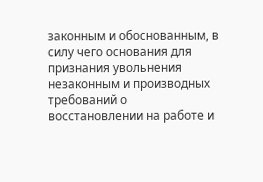законным и обоснованным, в силу чего основания для признания увольнения незаконным и производных требований о восстановлении на работе и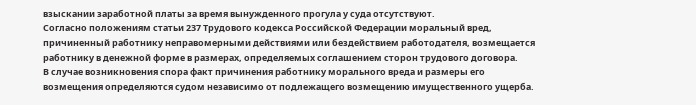взыскании заработной платы за время вынужденного прогула у суда отсутствуют.
Согласно положениям статьи 237 Трудового кодекса Российской Федерации моральный вред, причиненный работнику неправомерными действиями или бездействием работодателя, возмещается работнику в денежной форме в размерах, определяемых соглашением сторон трудового договора.
В случае возникновения спора факт причинения работнику морального вреда и размеры его возмещения определяются судом независимо от подлежащего возмещению имущественного ущерба.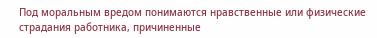Под моральным вредом понимаются нравственные или физические страдания работника, причиненные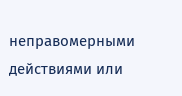неправомерными действиями или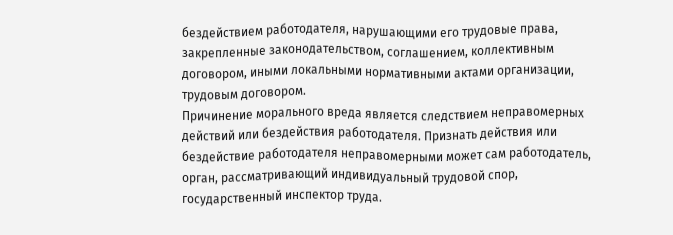бездействием работодателя, нарушающими его трудовые права, закрепленные законодательством, соглашением, коллективным договором, иными локальными нормативными актами организации, трудовым договором.
Причинение морального вреда является следствием неправомерных действий или бездействия работодателя. Признать действия или бездействие работодателя неправомерными может сам работодатель, орган, рассматривающий индивидуальный трудовой спор, государственный инспектор труда.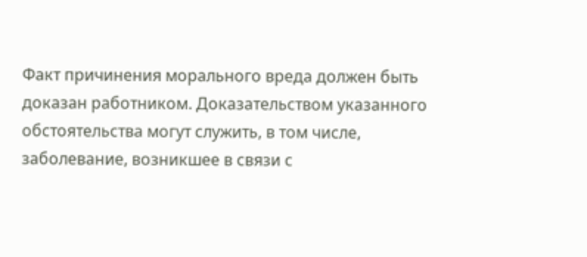Факт причинения морального вреда должен быть доказан работником. Доказательством указанного обстоятельства могут служить, в том числе, заболевание, возникшее в связи с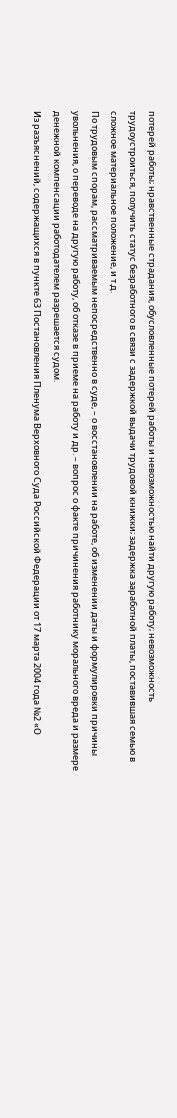потерей работы; нравственные страдания, обусловленные потерей работы и невозможностью найти другую работу; невозможность трудоустроиться, получить статус безработного в связи с задержкой выдачи трудовой книжки; задержка заработной платы, поставившая семью в сложное материальное положение, и т.д.
По трудовым спорам, рассматриваемым непосредственно в суде, – о восстановлении на работе, об изменении даты и формулировки причины увольнения, о переводе на другую работу, об отказе в приеме на работу и др. – вопрос о факте причинения работнику морального вреда и размере денежной компенсации работодателем разрешается судом.
Из разъяснений, содержащихся в пункте 63 Постановления Пленума Верховного Суда Российской Федерации от 17 марта 2004 года №2 «О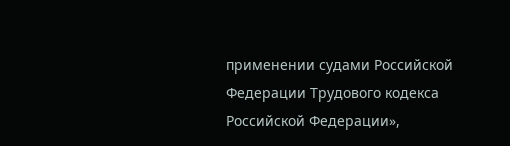применении судами Российской Федерации Трудового кодекса Российской Федерации»,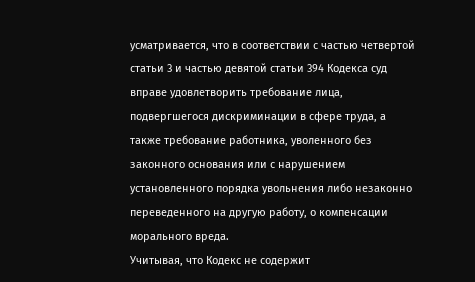усматривается, что в соответствии с частью четвертой статьи 3 и частью девятой статьи 394 Кодекса суд вправе удовлетворить требование лица, подвергшегося дискриминации в сфере труда, а также требование работника, уволенного без законного основания или с нарушением установленного порядка увольнения либо незаконно переведенного на другую работу, о компенсации морального вреда.
Учитывая, что Кодекс не содержит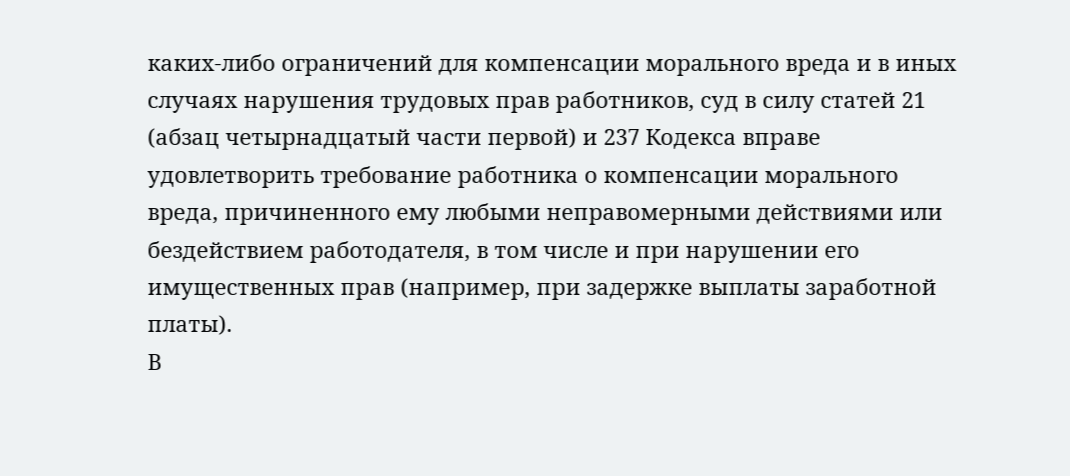каких-либо ограничений для компенсации морального вреда и в иных случаях нарушения трудовых прав работников, суд в силу статей 21 (абзац четырнадцатый части первой) и 237 Кодекса вправе удовлетворить требование работника о компенсации морального вреда, причиненного ему любыми неправомерными действиями или бездействием работодателя, в том числе и при нарушении его имущественных прав (например, при задержке выплаты заработной платы).
В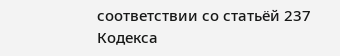соответствии со статьёй 237 Кодекса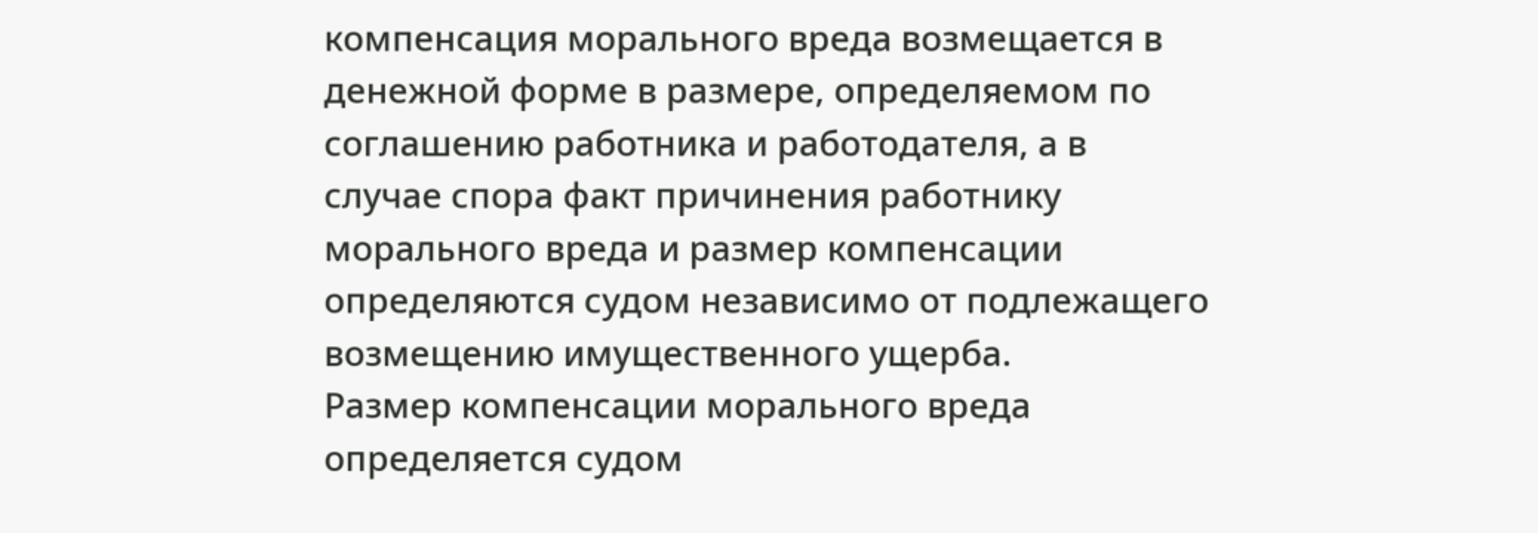компенсация морального вреда возмещается в денежной форме в размере, определяемом по соглашению работника и работодателя, а в случае спора факт причинения работнику морального вреда и размер компенсации определяются судом независимо от подлежащего возмещению имущественного ущерба.
Размер компенсации морального вреда определяется судом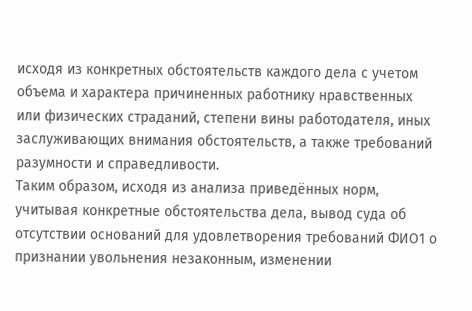исходя из конкретных обстоятельств каждого дела с учетом объема и характера причиненных работнику нравственных или физических страданий, степени вины работодателя, иных заслуживающих внимания обстоятельств, а также требований разумности и справедливости.
Таким образом, исходя из анализа приведённых норм, учитывая конкретные обстоятельства дела, вывод суда об отсутствии оснований для удовлетворения требований ФИО1 о признании увольнения незаконным, изменении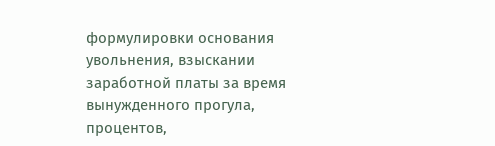формулировки основания увольнения, взыскании заработной платы за время вынужденного прогула, процентов,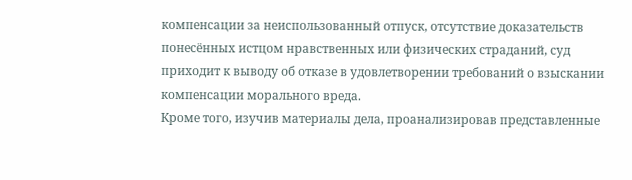компенсации за неиспользованный отпуск, отсутствие доказательств понесённых истцом нравственных или физических страданий, суд приходит к выводу об отказе в удовлетворении требований о взыскании компенсации морального вреда.
Кроме того, изучив материалы дела, проанализировав представленные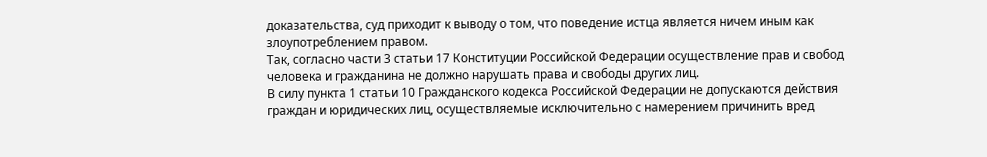доказательства, суд приходит к выводу о том, что поведение истца является ничем иным как злоупотреблением правом.
Так, согласно части 3 статьи 17 Конституции Российской Федерации осуществление прав и свобод человека и гражданина не должно нарушать права и свободы других лиц.
В силу пункта 1 статьи 10 Гражданского кодекса Российской Федерации не допускаются действия граждан и юридических лиц, осуществляемые исключительно с намерением причинить вред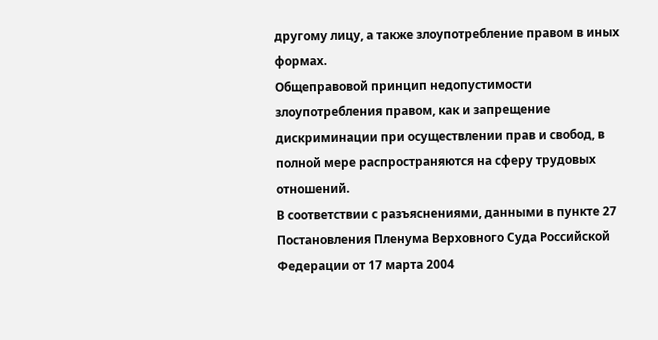другому лицу, а также злоупотребление правом в иных формах.
Общеправовой принцип недопустимости злоупотребления правом, как и запрещение дискриминации при осуществлении прав и свобод, в полной мере распространяются на сферу трудовых отношений.
В соответствии с разъяснениями, данными в пункте 27 Постановления Пленума Верховного Суда Российской Федерации от 17 марта 2004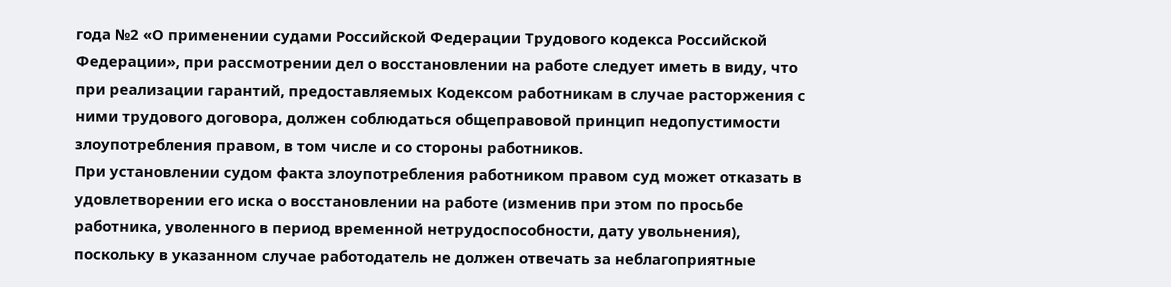года №2 «О применении судами Российской Федерации Трудового кодекса Российской Федерации», при рассмотрении дел о восстановлении на работе следует иметь в виду, что при реализации гарантий, предоставляемых Кодексом работникам в случае расторжения с ними трудового договора, должен соблюдаться общеправовой принцип недопустимости злоупотребления правом, в том числе и со стороны работников.
При установлении судом факта злоупотребления работником правом суд может отказать в удовлетворении его иска о восстановлении на работе (изменив при этом по просьбе работника, уволенного в период временной нетрудоспособности, дату увольнения), поскольку в указанном случае работодатель не должен отвечать за неблагоприятные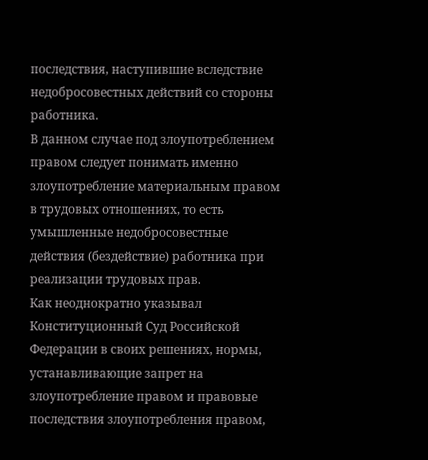последствия, наступившие вследствие недобросовестных действий со стороны работника.
В данном случае под злоупотреблением правом следует понимать именно злоупотребление материальным правом в трудовых отношениях, то есть умышленные недобросовестные действия (бездействие) работника при реализации трудовых прав.
Как неоднократно указывал Конституционный Суд Российской Федерации в своих решениях, нормы, устанавливающие запрет на злоупотребление правом и правовые последствия злоупотребления правом,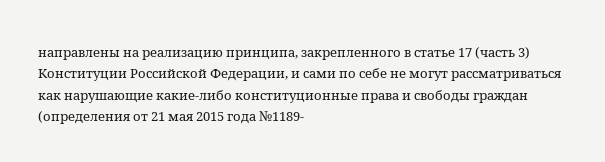направлены на реализацию принципа, закрепленного в статье 17 (часть 3) Конституции Российской Федерации, и сами по себе не могут рассматриваться как нарушающие какие-либо конституционные права и свободы граждан (определения от 21 мая 2015 года №1189-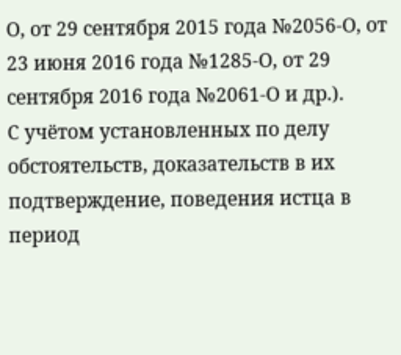О, от 29 сентября 2015 года №2056-О, от 23 июня 2016 года №1285-О, от 29 сентября 2016 года №2061-О и др.).
С учётом установленных по делу обстоятельств, доказательств в их подтверждение, поведения истца в период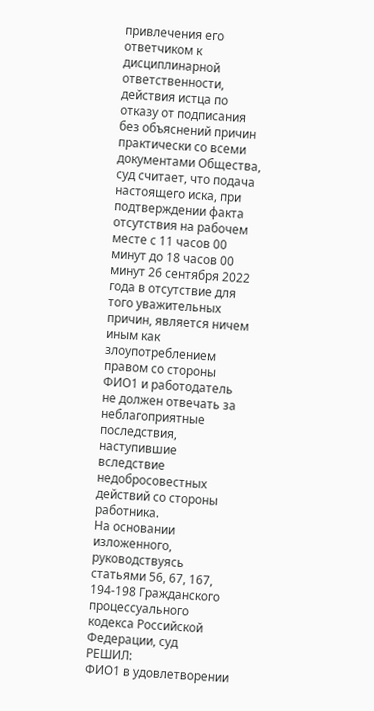привлечения его ответчиком к дисциплинарной ответственности, действия истца по отказу от подписания без объяснений причин практически со всеми документами Общества, суд считает, что подача настоящего иска, при подтверждении факта отсутствия на рабочем месте с 11 часов 00 минут до 18 часов 00 минут 26 сентября 2022 года в отсутствие для того уважительных причин, является ничем иным как злоупотреблением правом со стороны ФИО1 и работодатель не должен отвечать за неблагоприятные последствия, наступившие вследствие недобросовестных действий со стороны работника.
На основании изложенного, руководствуясь статьями 56, 67, 167, 194-198 Гражданского процессуального кодекса Российской Федерации, суд
РЕШИЛ:
ФИО1 в удовлетворении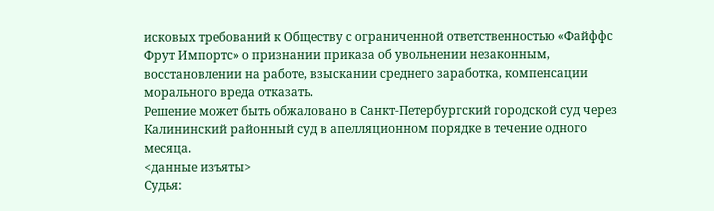исковых требований к Обществу с ограниченной ответственностью «Файффс Фрут Импортс» о признании приказа об увольнении незаконным, восстановлении на работе, взыскании среднего заработка, компенсации морального вреда отказать.
Решение может быть обжаловано в Санкт-Петербургский городской суд через Калининский районный суд в апелляционном порядке в течение одного месяца.
<данные изъяты>
Судья: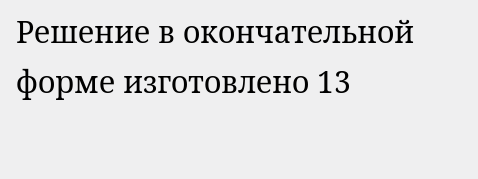Решение в окончательной форме изготовлено 13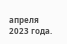апреля 2023 года.